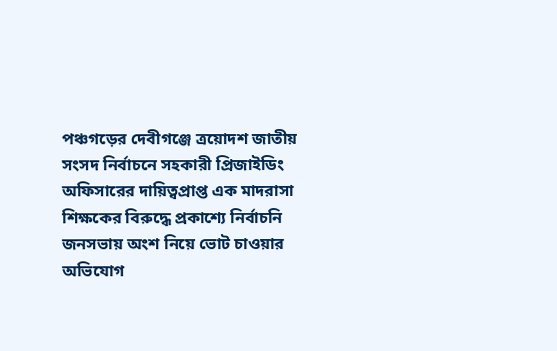পঞ্চগড়ের দেবীগঞ্জে ত্রয়োদশ জাতীয় সংসদ নির্বাচনে সহকারী প্রিজাইডিং অফিসারের দায়িত্বপ্রাপ্ত এক মাদরাসা শিক্ষকের বিরুদ্ধে প্রকাশ্যে নির্বাচনি জনসভায় অংশ নিয়ে ভোট চাওয়ার অভিযোগ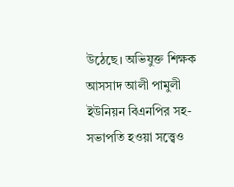উঠেছে। অভিযুক্ত শিক্ষক আসসাদ আলী পামুলী ইউনিয়ন বিএনপির সহ-সভাপতি হওয়া সত্ত্বেও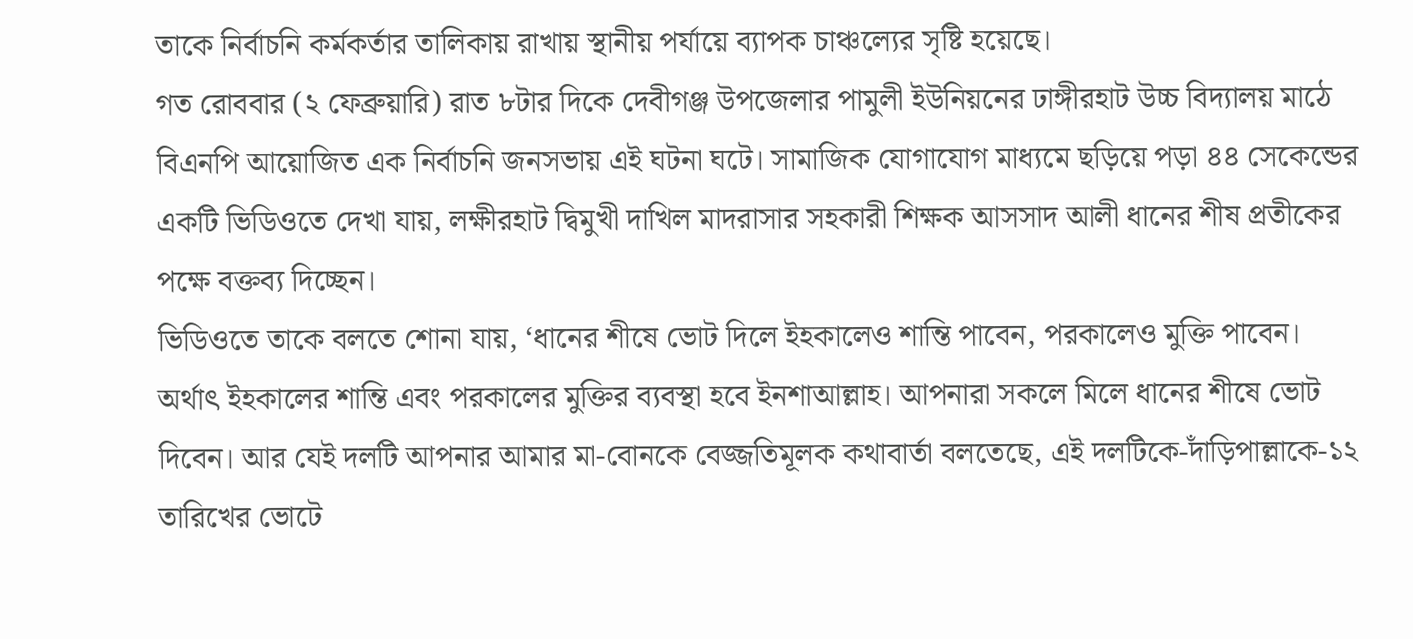তাকে নির্বাচনি কর্মকর্তার তালিকায় রাখায় স্থানীয় পর্যায়ে ব্যাপক চাঞ্চল্যের সৃষ্টি হয়েছে।
গত রোববার (২ ফেব্রুয়ারি) রাত ৮টার দিকে দেবীগঞ্জ উপজেলার পামুলী ইউনিয়নের ঢাঙ্গীরহাট উচ্চ বিদ্যালয় মাঠে বিএনপি আয়োজিত এক নির্বাচনি জনসভায় এই ঘটনা ঘটে। সামাজিক যোগাযোগ মাধ্যমে ছড়িয়ে পড়া ৪৪ সেকেন্ডের একটি ভিডিওতে দেখা যায়, লক্ষীরহাট দ্বিমুখী দাখিল মাদরাসার সহকারী শিক্ষক আসসাদ আলী ধানের শীষ প্রতীকের পক্ষে বক্তব্য দিচ্ছেন।
ভিডিওতে তাকে বলতে শোনা যায়, ‘ধানের শীষে ভোট দিলে ইহকালেও শান্তি পাবেন, পরকালেও মুক্তি পাবেন। অর্থাৎ ইহকালের শান্তি এবং পরকালের মুক্তির ব্যবস্থা হবে ইনশাআল্লাহ। আপনারা সকলে মিলে ধানের শীষে ভোট দিবেন। আর যেই দলটি আপনার আমার মা-বোনকে বেজ্জতিমূলক কথাবার্তা বলতেছে, এই দলটিকে-দাঁড়িপাল্লাকে-১২ তারিখের ভোটে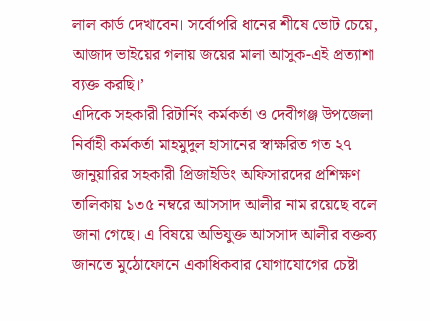লাল কার্ড দেখাবেন। সর্বোপরি ধানের শীষে ভোট চেয়ে, আজাদ ভাইয়ের গলায় জয়ের মালা আসুক-এই প্রত্যাশা ব্যক্ত করছি।’
এদিকে সহকারী রিটার্নিং কর্মকর্তা ও দেবীগঞ্জ উপজেলা নির্বাহী কর্মকর্তা মাহমুদুল হাসানের স্বাক্ষরিত গত ২৭ জানুয়ারির সহকারী প্রিজাইডিং অফিসারদের প্রশিক্ষণ তালিকায় ১৩৫ নম্বরে আসসাদ আলীর নাম রয়েছে বলে জানা গেছে। এ বিষয়ে অভিযুক্ত আসসাদ আলীর বক্তব্য জানতে মুঠোফোনে একাধিকবার যোগাযোগের চেষ্টা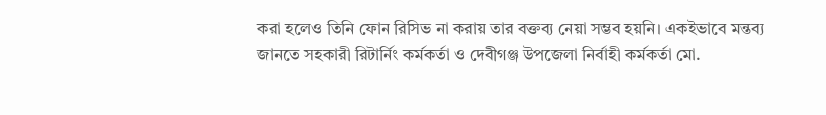করা হলেও তিনি ফোন রিসিভ না করায় তার বক্তব্য নেয়া সম্ভব হয়নি। একইভাবে মন্তব্য জানতে সহকারী রিটার্নিং কর্মকর্তা ও দেবীগঞ্জ উপজেলা নির্বাহী কর্মকর্তা মো.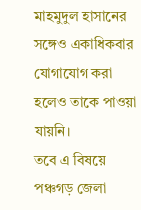মাহমুদুল হাসানের সঙ্গেও একাধিকবার যোগাযোগ করা হলেও তাকে পাওয়া যায়নি।
তবে এ বিষয়ে পঞ্চগড় জেলা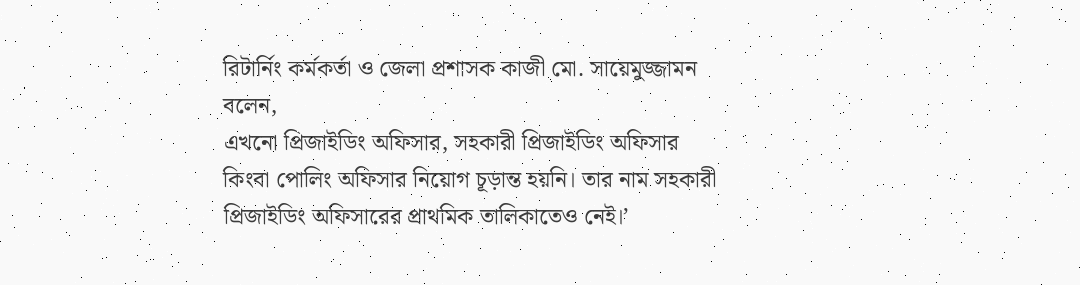রিটার্নিং কর্মকর্তা ও জেলা প্রশাসক কাজী মো. সায়েমুজ্জামন বলেন,
এখনো প্রিজাইডিং অফিসার, সহকারী প্রিজাইডিং অফিসার কিংবা পোলিং অফিসার নিয়োগ চূড়ান্ত হয়নি। তার নাম সহকারী প্রিজাইডিং অফিসারের প্রাথমিক তালিকাতেও নেই।’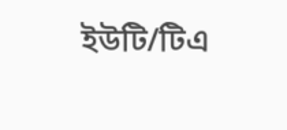ইউটি/টিএ